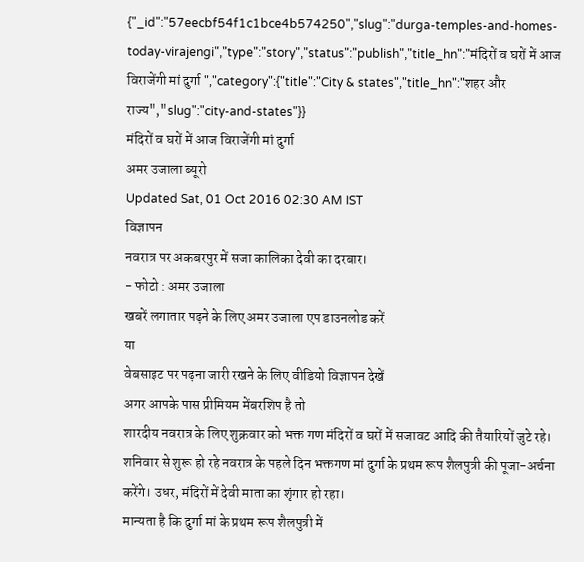{"_id":"57eecbf54f1c1bce4b574250","slug":"durga-temples-and-homes-today-virajengi","type":"story","status":"publish","title_hn":"मंदिरों व घरों में आज विराजेंगी मां दुर्गा ","category":{"title":"City & states","title_hn":"शहर और राज्य","slug":"city-and-states"}}
मंदिरों व घरों में आज विराजेंगी मां दुर्गा
अमर उजाला ब्यूरो
Updated Sat, 01 Oct 2016 02:30 AM IST
विज्ञापन
नवरात्र पर अकबरपुर में सजा कालिका देवी का दरबार।
- फोटो : अमर उजाला
खबरें लगातार पढ़ने के लिए अमर उजाला एप डाउनलोड करें
या
वेबसाइट पर पढ़ना जारी रखने के लिए वीडियो विज्ञापन देखें
अगर आपके पास प्रीमियम मेंबरशिप है तो
शारदीय नवरात्र के लिए शुक्रवार को भक्त गण मंदिरों व घरों में सजावट आदि की तैयारियों जुटे रहे। शनिवार से शुरू हो रहे नवरात्र के पहले दिन भक्तगण मां दुर्गा के प्रथम रूप शैलपुत्री की पूजा-अर्चना करेंगे। उधर, मंदिरों में देवी माता का शृंगार हो रहा।
मान्यता है कि दुर्गा मां के प्रथम रूप शैलपुत्री में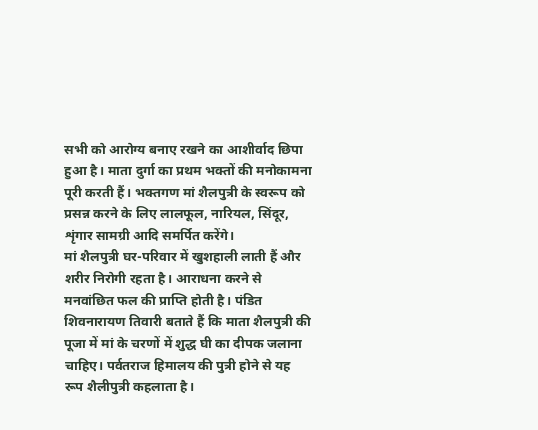सभी को आरोग्य बनाए रखने का आशीर्वाद छिपा हुआ है। माता दुर्गा का प्रथम भक्तों की मनोकामना पूरी करती हैं। भक्तगण मां शैलपुत्री के स्वरूप को प्रसन्न करने के लिए लालफूल, नारियल, सिंदूर, शृंगार सामग्री आदि समर्पित करेंगे।
मां शैलपुत्री घर-परिवार में खुशहाली लाती हैं और शरीर निरोगी रहता है। आराधना करने से मनवांछित फल की प्राप्ति होती है। पंडित शिवनारायण तिवारी बताते हैं कि माता शैलपुत्री की पूजा में मां के चरणों में शुद्ध घी का दीपक जलाना चाहिए। पर्वतराज हिमालय की पुत्री होने से यह रूप शैलीपुत्री कहलाता है।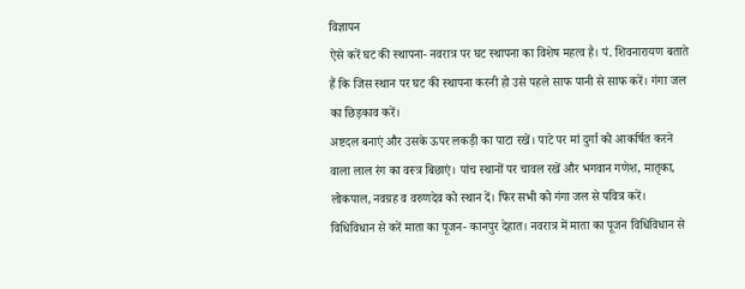विज्ञापन
ऐसे करें घट की स्थापना- नवरात्र पर घट स्थापना का विशेष महत्व है। पं. शिवनारायण बताते हैं कि जिस स्थान पर घट की स्थापना करनी हो उसे पहले साफ पानी से साफ करें। गंगा जल का छिड़काव करें।
अष्टदल बनाएं और उसके ऊपर लकड़ी का पाटा रखें। पाटे पर मां दुर्गा को आकर्षित करने वाला लाल रंग का वस्त्र बिछाएं। पांच स्थानों पर चावल रखें और भगवान गणेश, मातृका, लोकपाल, नवग्रह व वरुणदेव को स्थान दें। फिर सभी को गंगा जल से पवित्र करें।
विधिविधान से करें माता का पूजन- कानपुर देहात। नवरात्र में माता का पूजन विधिविधान से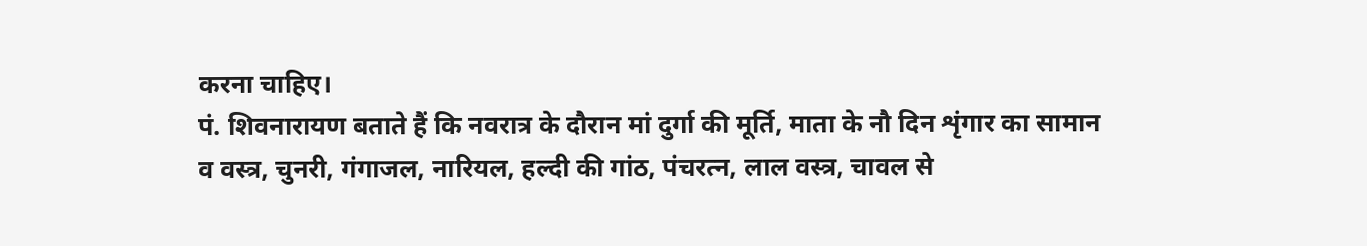करना चाहिए।
पं. शिवनारायण बताते हैं कि नवरात्र के दौरान मां दुर्गा की मूर्ति, माता के नौ दिन शृंगार का सामान व वस्त्र, चुनरी, गंगाजल, नारियल, हल्दी की गांठ, पंचरत्न, लाल वस्त्र, चावल से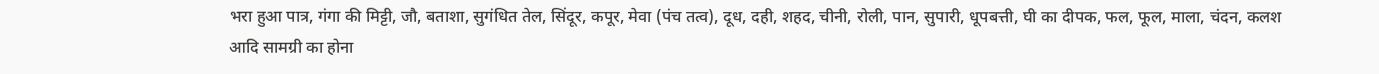भरा हुआ पात्र, गंगा की मिट्टी, जौ, बताशा, सुगंधित तेल, सिंदूर, कपूर, मेवा (पंच तत्व), दूध, दही, शहद, चीनी, रोली, पान, सुपारी, धूपबत्ती, घी का दीपक, फल, फूल, माला, चंदन, कलश आदि सामग्री का होना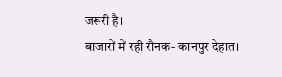जरूरी है।
बाजारों में रही रौनक- कानपुर देहात।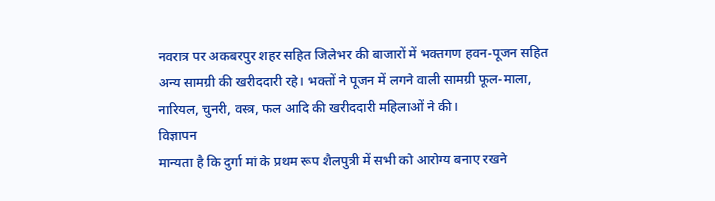नवरात्र पर अकबरपुर शहर सहित जिलेभर की बाजारों में भक्तगण हवन-पूजन सहित अन्य सामग्री की खरीददारी रहे। भक्तों ने पूजन में लगने वाली सामग्री फूल-माला, नारियल, चुनरी, वस्त्र, फल आदि की खरीददारी महिलाओं ने की।
विज्ञापन
मान्यता है कि दुर्गा मां के प्रथम रूप शैलपुत्री में सभी को आरोग्य बनाए रखने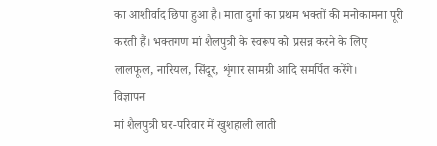का आशीर्वाद छिपा हुआ है। माता दुर्गा का प्रथम भक्तों की मनोकामना पूरी करती हैं। भक्तगण मां शैलपुत्री के स्वरूप को प्रसन्न करने के लिए लालफूल, नारियल, सिंदूर, शृंगार सामग्री आदि समर्पित करेंगे।
विज्ञापन
मां शैलपुत्री घर-परिवार में खुशहाली लाती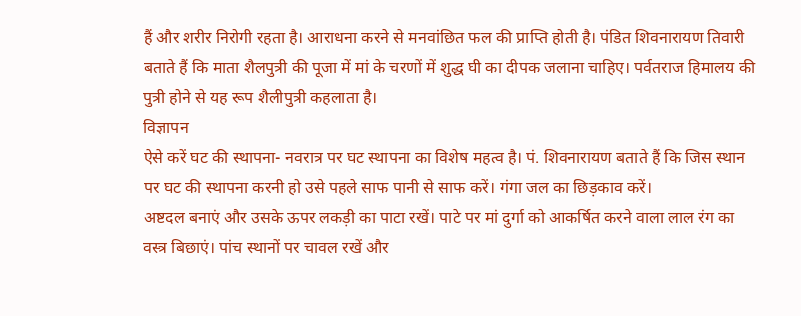हैं और शरीर निरोगी रहता है। आराधना करने से मनवांछित फल की प्राप्ति होती है। पंडित शिवनारायण तिवारी बताते हैं कि माता शैलपुत्री की पूजा में मां के चरणों में शुद्ध घी का दीपक जलाना चाहिए। पर्वतराज हिमालय की पुत्री होने से यह रूप शैलीपुत्री कहलाता है।
विज्ञापन
ऐसे करें घट की स्थापना- नवरात्र पर घट स्थापना का विशेष महत्व है। पं. शिवनारायण बताते हैं कि जिस स्थान पर घट की स्थापना करनी हो उसे पहले साफ पानी से साफ करें। गंगा जल का छिड़काव करें।
अष्टदल बनाएं और उसके ऊपर लकड़ी का पाटा रखें। पाटे पर मां दुर्गा को आकर्षित करने वाला लाल रंग का वस्त्र बिछाएं। पांच स्थानों पर चावल रखें और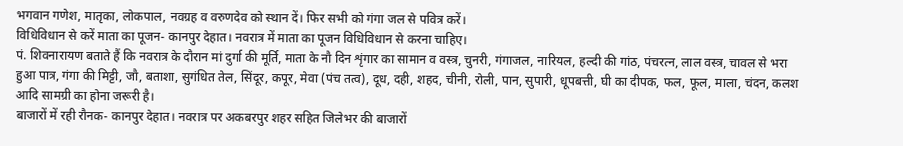भगवान गणेश, मातृका, लोकपाल, नवग्रह व वरुणदेव को स्थान दें। फिर सभी को गंगा जल से पवित्र करें।
विधिविधान से करें माता का पूजन- कानपुर देहात। नवरात्र में माता का पूजन विधिविधान से करना चाहिए।
पं. शिवनारायण बताते हैं कि नवरात्र के दौरान मां दुर्गा की मूर्ति, माता के नौ दिन शृंगार का सामान व वस्त्र, चुनरी, गंगाजल, नारियल, हल्दी की गांठ, पंचरत्न, लाल वस्त्र, चावल से भरा हुआ पात्र, गंगा की मिट्टी, जौ, बताशा, सुगंधित तेल, सिंदूर, कपूर, मेवा (पंच तत्व), दूध, दही, शहद, चीनी, रोली, पान, सुपारी, धूपबत्ती, घी का दीपक, फल, फूल, माला, चंदन, कलश आदि सामग्री का होना जरूरी है।
बाजारों में रही रौनक- कानपुर देहात। नवरात्र पर अकबरपुर शहर सहित जिलेभर की बाजारों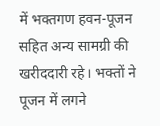में भक्तगण हवन-पूजन सहित अन्य सामग्री की खरीददारी रहे। भक्तों ने पूजन में लगने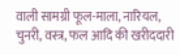वाली सामग्री फूल-माला, नारियल, चुनरी, वस्त्र, फल आदि की खरीददारी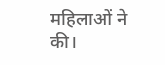महिलाओं ने की।